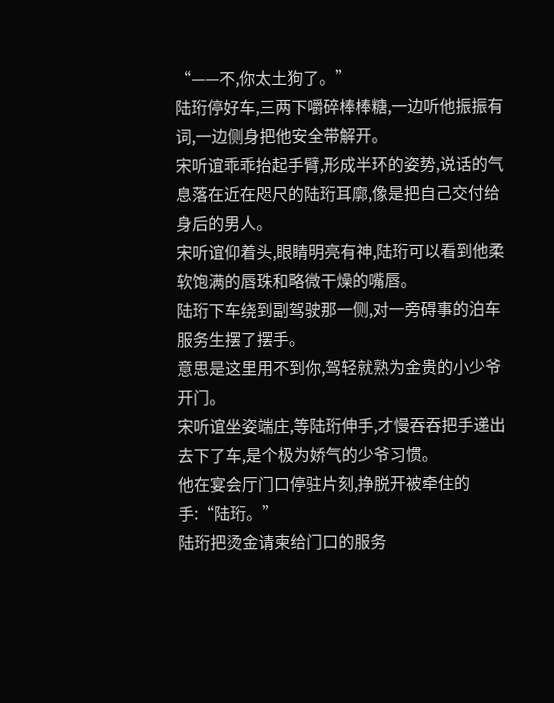“——不,你太土狗了。”
陆珩停好车,三两下嚼碎棒棒糖,一边听他振振有词,一边侧身把他安全带解开。
宋听谊乖乖抬起手臂,形成半环的姿势,说话的气息落在近在咫尺的陆珩耳廓,像是把自己交付给身后的男人。
宋听谊仰着头,眼睛明亮有神,陆珩可以看到他柔软饱满的唇珠和略微干燥的嘴唇。
陆珩下车绕到副驾驶那一侧,对一旁碍事的泊车服务生摆了摆手。
意思是这里用不到你,驾轻就熟为金贵的小少爷开门。
宋听谊坐姿端庄,等陆珩伸手,才慢吞吞把手递出去下了车,是个极为娇气的少爷习惯。
他在宴会厅门口停驻片刻,挣脱开被牵住的手:“陆珩。”
陆珩把烫金请柬给门口的服务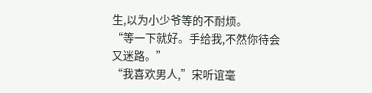生,以为小少爷等的不耐烦。
“等一下就好。手给我,不然你待会又迷路。”
“我喜欢男人,”宋听谊毫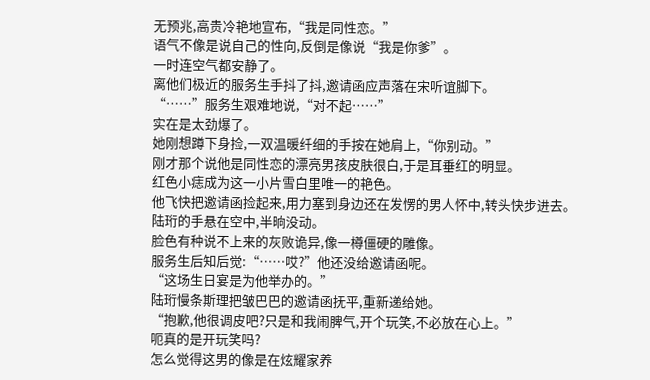无预兆,高贵冷艳地宣布,“我是同性恋。”
语气不像是说自己的性向,反倒是像说“我是你爹”。
一时连空气都安静了。
离他们极近的服务生手抖了抖,邀请函应声落在宋听谊脚下。
“……”服务生艰难地说,“对不起……”
实在是太劲爆了。
她刚想蹲下身捡,一双温暖纤细的手按在她肩上,“你别动。”
刚才那个说他是同性恋的漂亮男孩皮肤很白,于是耳垂红的明显。
红色小痣成为这一小片雪白里唯一的艳色。
他飞快把邀请函捡起来,用力塞到身边还在发愣的男人怀中,转头快步进去。
陆珩的手悬在空中,半晌没动。
脸色有种说不上来的灰败诡异,像一樽僵硬的雕像。
服务生后知后觉:“……哎?”他还没给邀请函呢。
“这场生日宴是为他举办的。”
陆珩慢条斯理把皱巴巴的邀请函抚平,重新递给她。
“抱歉,他很调皮吧?只是和我闹脾气,开个玩笑,不必放在心上。”
呃真的是开玩笑吗?
怎么觉得这男的像是在炫耀家养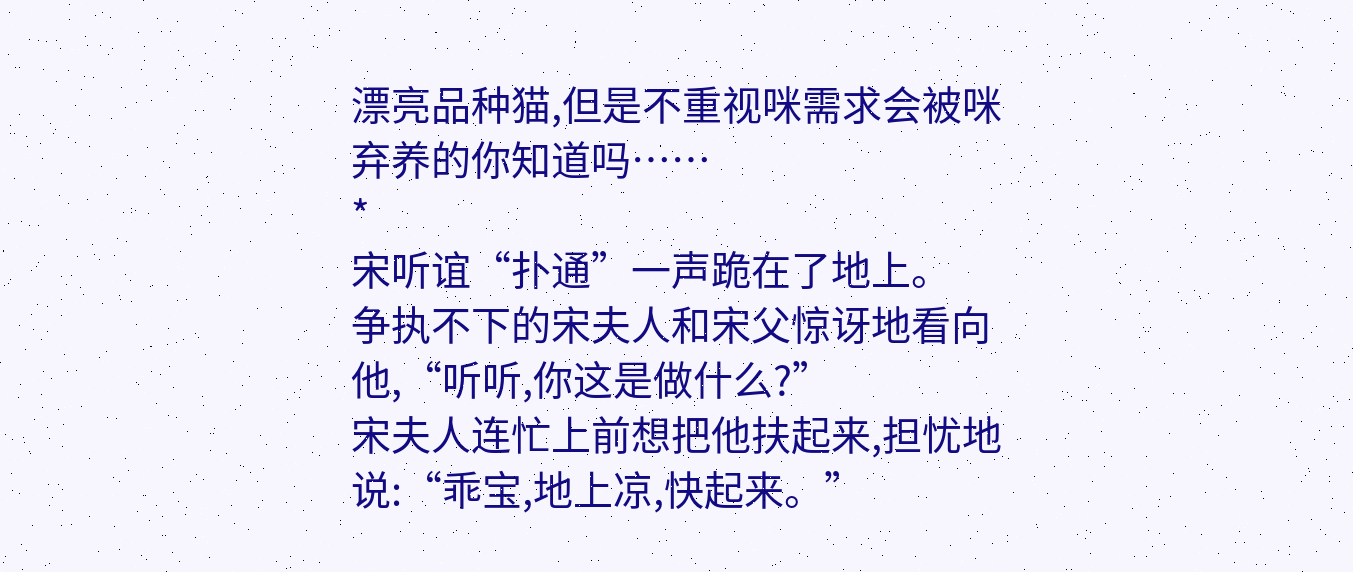漂亮品种猫,但是不重视咪需求会被咪弃养的你知道吗……
*
宋听谊“扑通”一声跪在了地上。
争执不下的宋夫人和宋父惊讶地看向他,“听听,你这是做什么?”
宋夫人连忙上前想把他扶起来,担忧地说:“乖宝,地上凉,快起来。”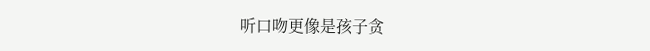听口吻更像是孩子贪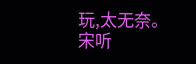玩,太无奈。
宋听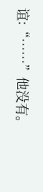谊:“……”他没有。